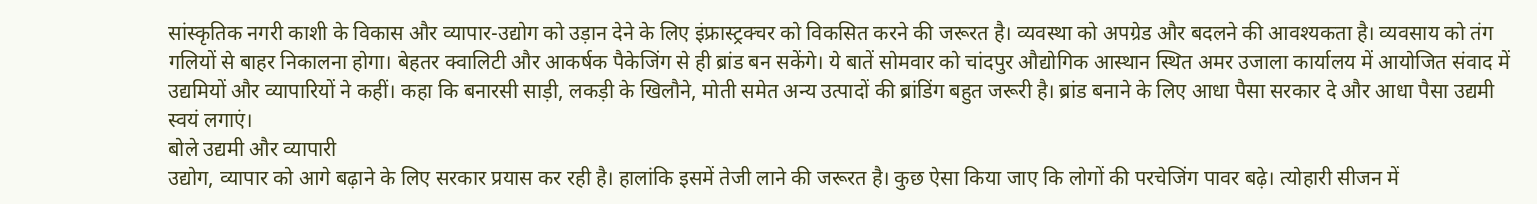सांस्कृतिक नगरी काशी के विकास और व्यापार-उद्योग को उड़ान देने के लिए इंफ्रास्ट्रक्चर को विकसित करने की जरूरत है। व्यवस्था को अपग्रेड और बदलने की आवश्यकता है। व्यवसाय को तंग गलियों से बाहर निकालना होगा। बेहतर क्वालिटी और आकर्षक पैकेजिंग से ही ब्रांड बन सकेंगे। ये बातें सोमवार को चांदपुर औद्योगिक आस्थान स्थित अमर उजाला कार्यालय में आयोजित संवाद में उद्यमियों और व्यापारियों ने कहीं। कहा कि बनारसी साड़ी, लकड़ी के खिलौने, मोती समेत अन्य उत्पादों की ब्रांडिंग बहुत जरूरी है। ब्रांड बनाने के लिए आधा पैसा सरकार दे और आधा पैसा उद्यमी स्वयं लगाएं।
बोले उद्यमी और व्यापारी
उद्योग, व्यापार को आगे बढ़ाने के लिए सरकार प्रयास कर रही है। हालांकि इसमें तेजी लाने की जरूरत है। कुछ ऐसा किया जाए कि लोगों की परचेजिंग पावर बढ़े। त्योहारी सीजन में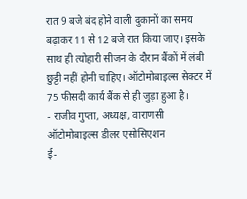रात 9 बजे बंद होने वाली दुकानों का समय बढ़ाकर 11 से 12 बजे रात किया जाए। इसके साथ ही त्योहारी सीजन के दौरान बैंकों में लंबी छुट्टी नहीं होनी चाहिए। ऑटोमोबाइल्स सेक्टर में 75 फीसदी कार्य बैंक से ही जुड़ा हुआ है।
- राजीव गुप्ता, अध्यक्ष, वाराणसी ऑटोमोबाइल्स डीलर एसोसिएशन
ई-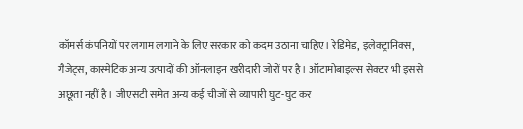कॉमर्स कंपनियों पर लगाम लगाने के लिए सरकार को कदम उठाना चाहिए। रेडिमेड, इलेक्ट्रानिक्स, गैजेट्स, कास्मेटिक अन्य उत्पादों की ऑनलाइन खरीदारी जोरों पर है। ऑटामोबाइल्स सेक्टर भी इससे अछूता नहीं है। जीएसटी समेत अन्य कई चीजों से व्यापारी घुट-घुट कर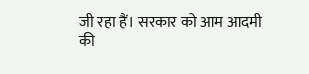जी रहा हैं। सरकार को आम आदमी की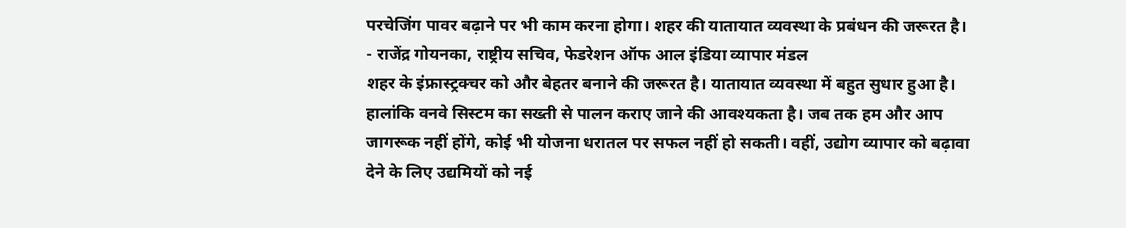परचेजिंग पावर बढ़ाने पर भी काम करना होगा। शहर की यातायात व्यवस्था के प्रबंधन की जरूरत है।
- राजेंद्र गोयनका, राष्ट्रीय सचिव, फेडरेशन ऑफ आल इंडिया व्यापार मंडल
शहर के इंफ्रास्ट्रक्चर को और बेहतर बनाने की जरूरत है। यातायात व्यवस्था में बहुत सुधार हुआ है। हालांकि वनवे सिस्टम का सख्ती से पालन कराए जाने की आवश्यकता है। जब तक हम और आप जागरूक नहीं होंगे, कोई भी योजना धरातल पर सफल नहीं हो सकती। वहीं, उद्योग व्यापार को बढ़ावा देने के लिए उद्यमियों को नई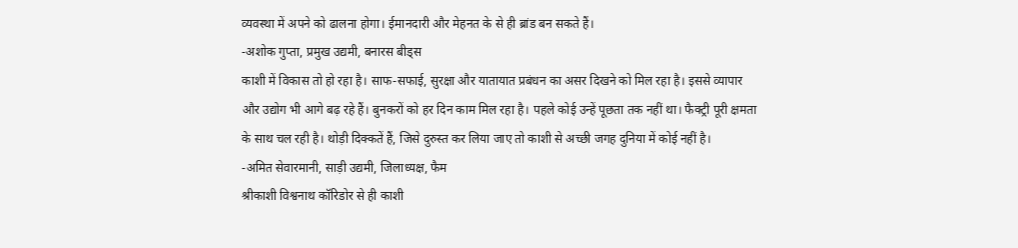व्यवस्था में अपने को ढालना होगा। ईमानदारी और मेहनत के से ही ब्रांड बन सकते हैं।
-अशोक गुप्ता, प्रमुख उद्यमी, बनारस बीड्स
काशी में विकास तो हो रहा है। साफ-सफाई, सुरक्षा और यातायात प्रबंधन का असर दिखने को मिल रहा है। इससे व्यापार और उद्योग भी आगे बढ़ रहे हैं। बुनकरों को हर दिन काम मिल रहा है। पहले कोई उन्हें पूछता तक नहीं था। फैक्ट्री पूरी क्षमता के साथ चल रही है। थोड़ी दिक्कतें हैं, जिसे दुरुस्त कर लिया जाए तो काशी से अच्छी जगह दुनिया में कोई नहीं है।
-अमित सेवारमानी, साड़ी उद्यमी, जिलाध्यक्ष, फैम
श्रीकाशी विश्वनाथ कॉरिडोर से ही काशी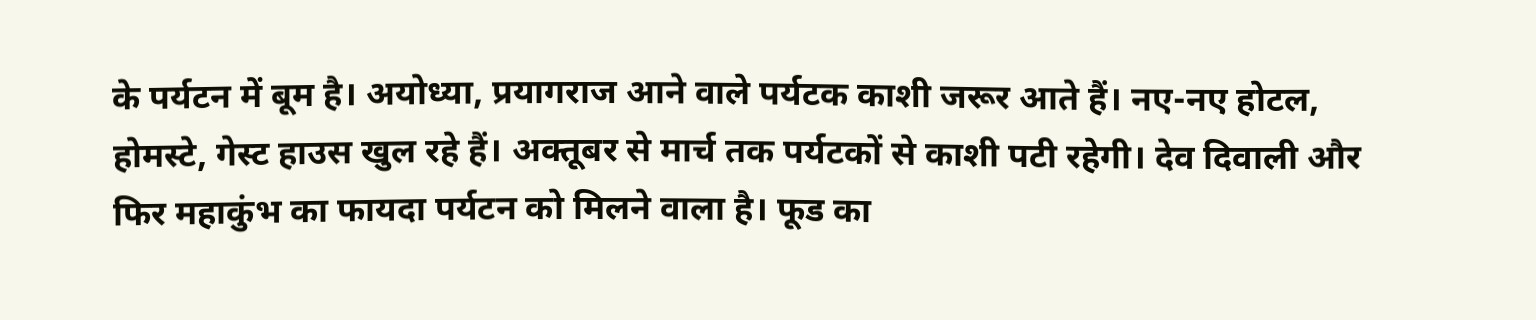के पर्यटन में बूम है। अयोध्या, प्रयागराज आने वाले पर्यटक काशी जरूर आते हैं। नए-नए होटल, होमस्टे, गेस्ट हाउस खुल रहे हैं। अक्तूबर से मार्च तक पर्यटकों से काशी पटी रहेगी। देव दिवाली और फिर महाकुंभ का फायदा पर्यटन को मिलने वाला है। फूड का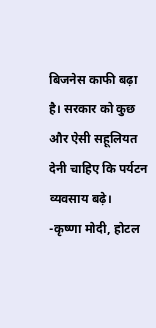बिजनेस काफी बढ़ा है। सरकार को कुछ और ऐसी सहूलियत देनी चाहिए कि पर्यटन व्यवसाय बढ़े।
-कृष्णा मोदी, होटल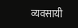व्यवसायी